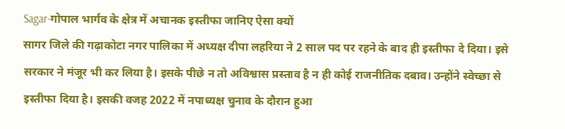Sagar-गोपाल भार्गव के क्षेत्र में अचानक इस्तीफा जानिए ऐसा क्यों
सागर जिले की गढ़ाकोटा नगर पालिका में अध्यक्ष दीपा लहरिया ने 2 साल पद पर रहने के बाद ही इस्तीफा दे दिया। इसे सरकार ने मंजूर भी कर लिया है। इसके पीछे न तो अविश्वास प्रस्ताव है न ही कोई राजनीतिक दबाव। उन्होंने स्वेच्छा से इस्तीफा दिया है। इसकी वजह 2022 में नपाध्यक्ष चुनाव के दौरान हुआ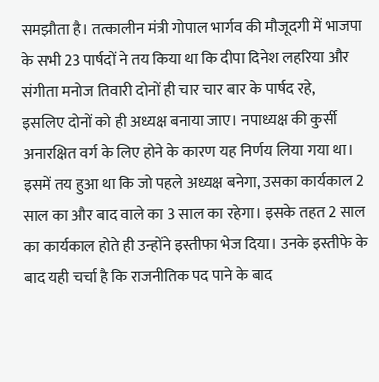समझौता है। तत्कालीन मंत्री गोपाल भार्गव की मौजूदगी में भाजपा के सभी 23 पार्षदों ने तय किया था कि दीपा दिनेश लहरिया और संगीता मनोज तिवारी दोनों ही चार चार बार के पार्षद रहे,
इसलिए दोनों को ही अध्यक्ष बनाया जाए। नपाध्यक्ष की कुर्सी अनारक्षित वर्ग के लिए होने के कारण यह निर्णय लिया गया था। इसमें तय हुआ था कि जो पहले अध्यक्ष बनेगा, उसका कार्यकाल 2 साल का और बाद वाले का 3 साल का रहेगा। इसके तहत 2 साल का कार्यकाल होते ही उन्होंने इस्तीफा भेज दिया। उनके इस्तीफे के बाद यही चर्चा है कि राजनीतिक पद पाने के बाद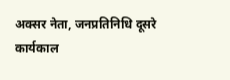अक्सर नेता, जनप्रतिनिधि दूसरे कार्यकाल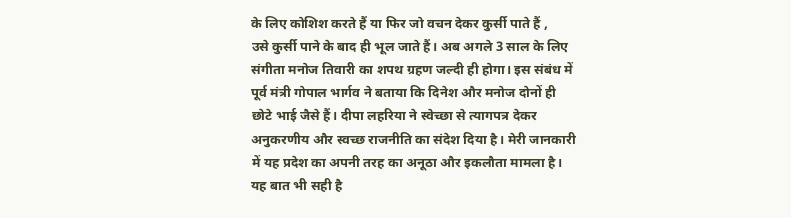के लिए कोशिश करते हैं या फिर जो वचन देकर कुर्सी पाते हैं ,
उसे कुर्सी पाने के बाद ही भूल जाते हैं। अब अगले 3 साल के लिए संगीता मनोज तिवारी का शपथ ग्रहण जल्दी ही होगा। इस संबंध में पूर्व मंत्री गोपाल भार्गव ने बताया कि दिनेश और मनोज दोनों ही छोटे भाई जैसे हैं। दीपा लहरिया ने स्वेच्छा से त्यागपत्र देकर अनुकरणीय और स्वच्छ राजनीति का संदेश दिया है। मेरी जानकारी में यह प्रदेश का अपनी तरह का अनूठा और इकलौता मामला है। यह बात भी सही है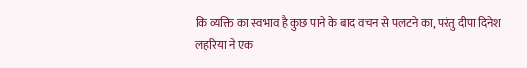कि व्यक्ति का स्वभाव है कुछ पाने के बाद वचन से पलटने का, परंतु दीपा दिनेश लहरिया ने एक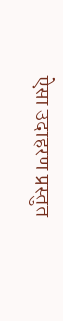ऐसा उदाहरण प्रस्तुत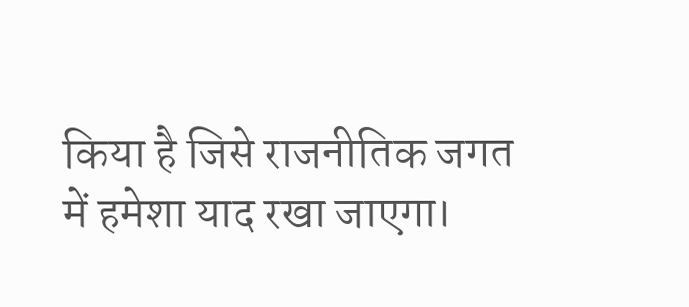किया है जिसे राजनीतिक जगत में हमेशा याद रखा जाएगा।